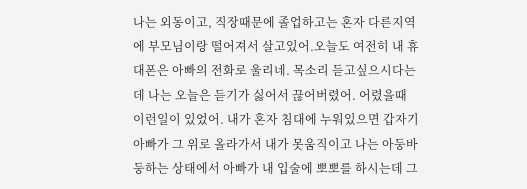나는 외동이고, 직장때문에 졸업하고는 혼자 다른지역에 부모님이랑 떨어져서 살고있어.오늘도 여전히 내 휴대폰은 아빠의 전화로 울리네. 목소리 듣고싶으시다는데 나는 오늘은 듣기가 싫어서 끊어버렸어. 어렸을때 이런일이 있었어. 내가 혼자 침대에 누워있으면 갑자기 아빠가 그 위로 올라가서 내가 못움직이고 나는 아둥바둥하는 상태에서 아빠가 내 입술에 뽀뽀를 하시는데 그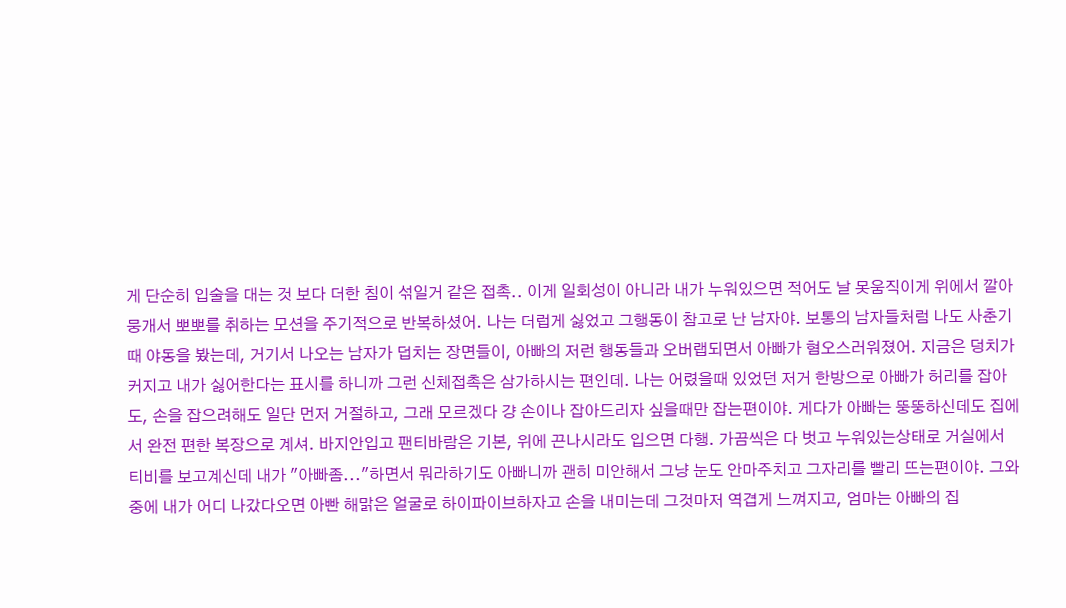게 단순히 입술을 대는 것 보다 더한 침이 섞일거 같은 접촉.. 이게 일회성이 아니라 내가 누워있으면 적어도 날 못움직이게 위에서 깔아뭉개서 뽀뽀를 취하는 모션을 주기적으로 반복하셨어. 나는 더럽게 싫었고 그행동이 참고로 난 남자야. 보통의 남자들처럼 나도 사춘기때 야동을 봤는데, 거기서 나오는 남자가 덥치는 장면들이, 아빠의 저런 행동들과 오버랩되면서 아빠가 혐오스러워졌어. 지금은 덩치가 커지고 내가 싫어한다는 표시를 하니까 그런 신체접촉은 삼가하시는 편인데. 나는 어렸을때 있었던 저거 한방으로 아빠가 허리를 잡아도, 손을 잡으려해도 일단 먼저 거절하고, 그래 모르겠다 걍 손이나 잡아드리자 싶을때만 잡는편이야. 게다가 아빠는 뚱뚱하신데도 집에서 완전 편한 복장으로 계셔. 바지안입고 팬티바람은 기본, 위에 끈나시라도 입으면 다행. 가끔씩은 다 벗고 누워있는상태로 거실에서 티비를 보고계신데 내가 "아빠좀..."하면서 뭐라하기도 아빠니까 괜히 미안해서 그냥 눈도 안마주치고 그자리를 빨리 뜨는편이야. 그와중에 내가 어디 나갔다오면 아빤 해맑은 얼굴로 하이파이브하자고 손을 내미는데 그것마저 역겹게 느껴지고, 엄마는 아빠의 집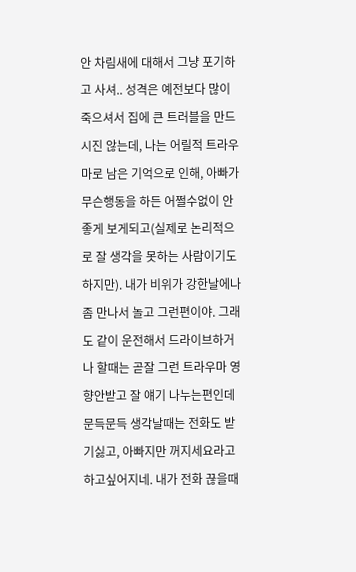안 차림새에 대해서 그냥 포기하고 사셔.. 성격은 예전보다 많이 죽으셔서 집에 큰 트러블을 만드시진 않는데, 나는 어릴적 트라우마로 남은 기억으로 인해, 아빠가 무슨행동을 하든 어쩔수없이 안좋게 보게되고(실제로 논리적으로 잘 생각을 못하는 사람이기도 하지만). 내가 비위가 강한날에나 좀 만나서 놀고 그런편이야. 그래도 같이 운전해서 드라이브하거나 할때는 곧잘 그런 트라우마 영향안받고 잘 얘기 나누는편인데 문득문득 생각날때는 전화도 받기싫고, 아빠지만 꺼지세요라고 하고싶어지네. 내가 전화 끊을때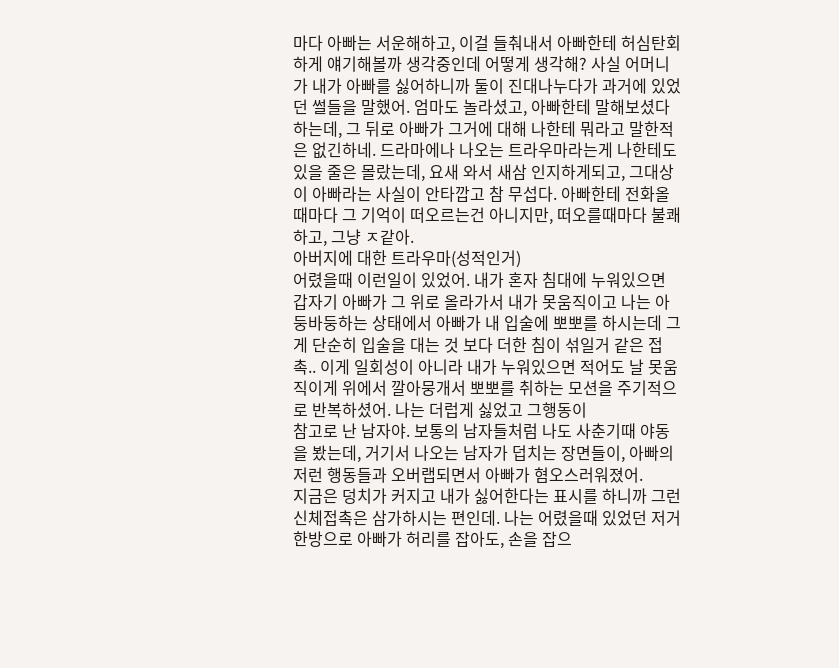마다 아빠는 서운해하고, 이걸 들춰내서 아빠한테 허심탄회하게 얘기해볼까 생각중인데 어떻게 생각해? 사실 어머니가 내가 아빠를 싫어하니까 둘이 진대나누다가 과거에 있었던 썰들을 말했어. 엄마도 놀라셨고, 아빠한테 말해보셨다하는데, 그 뒤로 아빠가 그거에 대해 나한테 뭐라고 말한적은 없긴하네. 드라마에나 나오는 트라우마라는게 나한테도 있을 줄은 몰랐는데, 요새 와서 새삼 인지하게되고, 그대상이 아빠라는 사실이 안타깝고 참 무섭다. 아빠한테 전화올때마다 그 기억이 떠오르는건 아니지만, 떠오를때마다 불쾌하고, 그냥 ㅈ같아.
아버지에 대한 트라우마(성적인거)
어렸을때 이런일이 있었어. 내가 혼자 침대에 누워있으면 갑자기 아빠가 그 위로 올라가서 내가 못움직이고 나는 아둥바둥하는 상태에서 아빠가 내 입술에 뽀뽀를 하시는데 그게 단순히 입술을 대는 것 보다 더한 침이 섞일거 같은 접촉.. 이게 일회성이 아니라 내가 누워있으면 적어도 날 못움직이게 위에서 깔아뭉개서 뽀뽀를 취하는 모션을 주기적으로 반복하셨어. 나는 더럽게 싫었고 그행동이
참고로 난 남자야. 보통의 남자들처럼 나도 사춘기때 야동을 봤는데, 거기서 나오는 남자가 덥치는 장면들이, 아빠의 저런 행동들과 오버랩되면서 아빠가 혐오스러워졌어.
지금은 덩치가 커지고 내가 싫어한다는 표시를 하니까 그런 신체접촉은 삼가하시는 편인데. 나는 어렸을때 있었던 저거 한방으로 아빠가 허리를 잡아도, 손을 잡으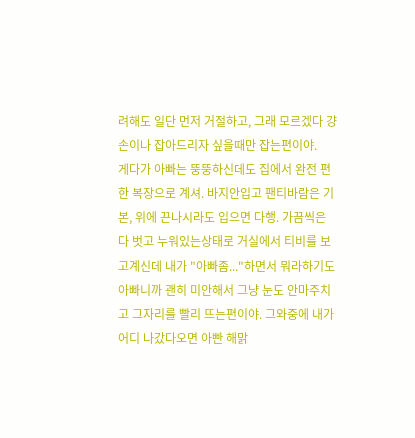려해도 일단 먼저 거절하고, 그래 모르겠다 걍 손이나 잡아드리자 싶을때만 잡는편이야.
게다가 아빠는 뚱뚱하신데도 집에서 완전 편한 복장으로 계셔. 바지안입고 팬티바람은 기본, 위에 끈나시라도 입으면 다행. 가끔씩은 다 벗고 누워있는상태로 거실에서 티비를 보고계신데 내가 "아빠좀..."하면서 뭐라하기도 아빠니까 괜히 미안해서 그냥 눈도 안마주치고 그자리를 빨리 뜨는편이야. 그와중에 내가 어디 나갔다오면 아빤 해맑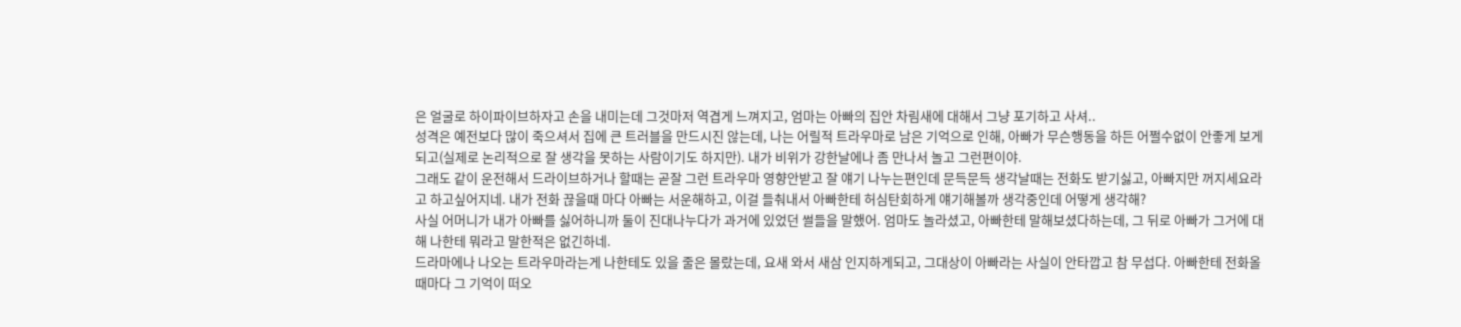은 얼굴로 하이파이브하자고 손을 내미는데 그것마저 역겹게 느껴지고, 엄마는 아빠의 집안 차림새에 대해서 그냥 포기하고 사셔..
성격은 예전보다 많이 죽으셔서 집에 큰 트러블을 만드시진 않는데, 나는 어릴적 트라우마로 남은 기억으로 인해, 아빠가 무슨행동을 하든 어쩔수없이 안좋게 보게되고(실제로 논리적으로 잘 생각을 못하는 사람이기도 하지만). 내가 비위가 강한날에나 좀 만나서 놀고 그런편이야.
그래도 같이 운전해서 드라이브하거나 할때는 곧잘 그런 트라우마 영향안받고 잘 얘기 나누는편인데 문득문득 생각날때는 전화도 받기싫고, 아빠지만 꺼지세요라고 하고싶어지네. 내가 전화 끊을때 마다 아빠는 서운해하고, 이걸 들춰내서 아빠한테 허심탄회하게 얘기해볼까 생각중인데 어떻게 생각해?
사실 어머니가 내가 아빠를 싫어하니까 둘이 진대나누다가 과거에 있었던 썰들을 말했어. 엄마도 놀라셨고, 아빠한테 말해보셨다하는데, 그 뒤로 아빠가 그거에 대해 나한테 뭐라고 말한적은 없긴하네.
드라마에나 나오는 트라우마라는게 나한테도 있을 줄은 몰랐는데, 요새 와서 새삼 인지하게되고, 그대상이 아빠라는 사실이 안타깝고 참 무섭다. 아빠한테 전화올때마다 그 기억이 떠오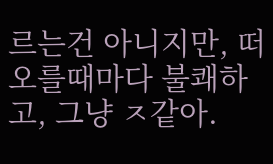르는건 아니지만, 떠오를때마다 불쾌하고, 그냥 ㅈ같아.